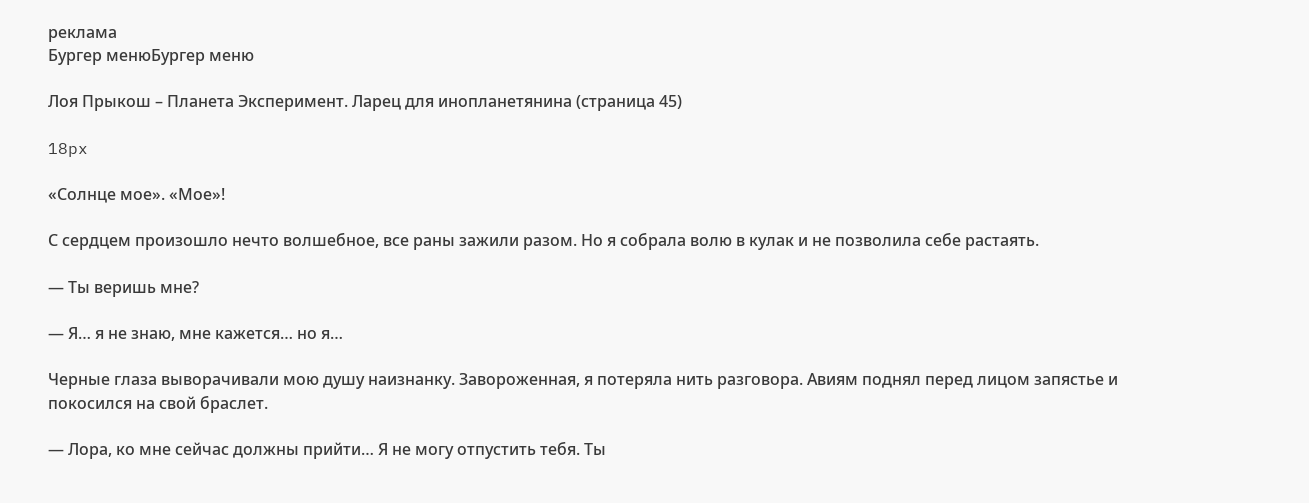реклама
Бургер менюБургер меню

Лоя Прыкош – Планета Эксперимент. Ларец для инопланетянина (страница 45)

18px

«Солнце мое». «Мое»!

С сердцем произошло нечто волшебное, все раны зажили разом. Но я собрала волю в кулак и не позволила себе растаять.

— Ты веришь мне?

— Я… я не знаю, мне кажется… но я…

Черные глаза выворачивали мою душу наизнанку. Завороженная, я потеряла нить разговора. Авиям поднял перед лицом запястье и покосился на свой браслет.

— Лора, ко мне сейчас должны прийти… Я не могу отпустить тебя. Ты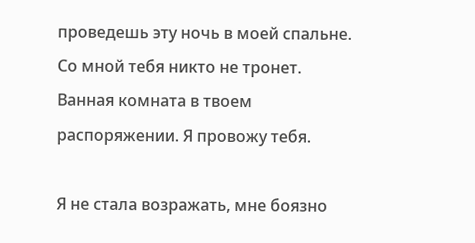проведешь эту ночь в моей спальне. Со мной тебя никто не тронет. Ванная комната в твоем распоряжении. Я провожу тебя.

Я не стала возражать, мне боязно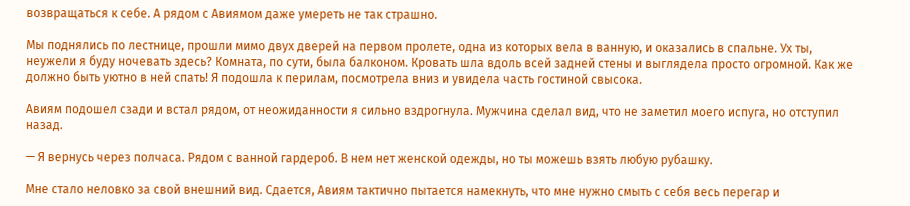возвращаться к себе. А рядом с Авиямом даже умереть не так страшно.

Мы поднялись по лестнице, прошли мимо двух дверей на первом пролете, одна из которых вела в ванную, и оказались в спальне. Ух ты, неужели я буду ночевать здесь? Комната, по сути, была балконом. Кровать шла вдоль всей задней стены и выглядела просто огромной. Как же должно быть уютно в ней спать! Я подошла к перилам, посмотрела вниз и увидела часть гостиной свысока.

Авиям подошел сзади и встал рядом, от неожиданности я сильно вздрогнула. Мужчина сделал вид, что не заметил моего испуга, но отступил назад.

— Я вернусь через полчаса. Рядом с ванной гардероб. В нем нет женской одежды, но ты можешь взять любую рубашку.

Мне стало неловко за свой внешний вид. Сдается, Авиям тактично пытается намекнуть, что мне нужно смыть с себя весь перегар и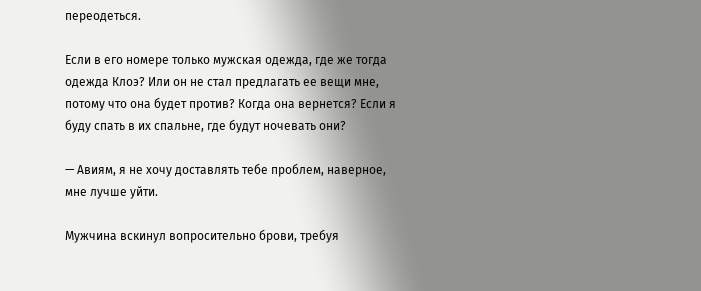переодеться.

Если в его номере только мужская одежда, где же тогда одежда Клоэ? Или он не стал предлагать ее вещи мне, потому что она будет против? Когда она вернется? Если я буду спать в их спальне, где будут ночевать они?

— Авиям, я не хочу доставлять тебе проблем, наверное, мне лучше уйти.

Мужчина вскинул вопросительно брови, требуя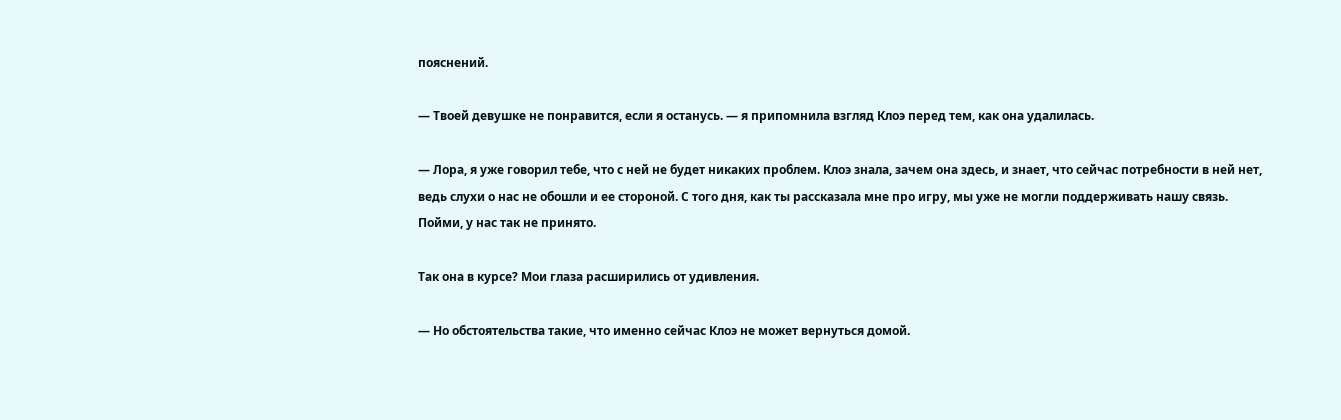пояснений.

— Твоей девушке не понравится, если я останусь. — я припомнила взгляд Клоэ перед тем, как она удалилась.

— Лора, я уже говорил тебе, что с ней не будет никаких проблем. Клоэ знала, зачем она здесь, и знает, что сейчас потребности в ней нет, ведь слухи о нас не обошли и ее стороной. С того дня, как ты рассказала мне про игру, мы уже не могли поддерживать нашу связь. Пойми, у нас так не принято.

Так она в курсе? Мои глаза расширились от удивления.

— Но обстоятельства такие, что именно сейчас Клоэ не может вернуться домой.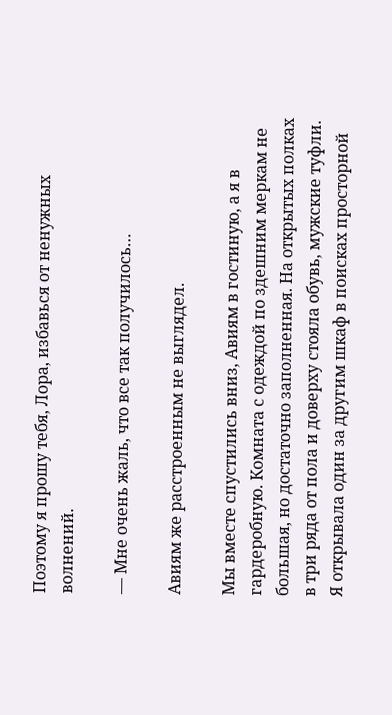Поэтому я прошу тебя, Лора, избавься от ненужных волнений.

— Мне очень жаль, что все так получилось…

Авиям же расстроенным не выглядел.

Мы вместе спустились вниз, Авиям в гостиную, а я в гардеробную. Комната с одеждой по здешним меркам не большая, но достаточно заполненная. На открытых полках в три ряда от пола и доверху стояла обувь, мужские туфли. Я открывала один за другим шкаф в поисках просторной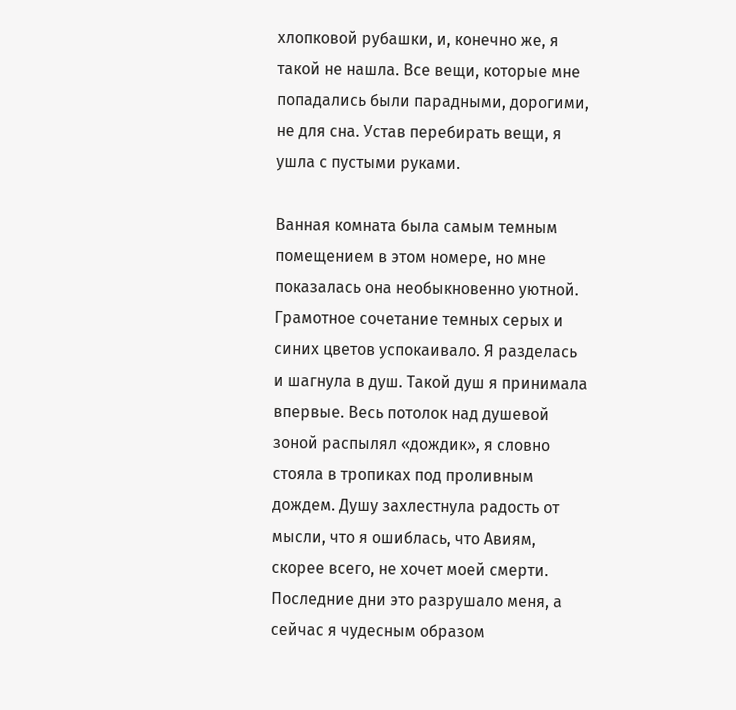хлопковой рубашки, и, конечно же, я такой не нашла. Все вещи, которые мне попадались были парадными, дорогими, не для сна. Устав перебирать вещи, я ушла с пустыми руками.

Ванная комната была самым темным помещением в этом номере, но мне показалась она необыкновенно уютной. Грамотное сочетание темных серых и синих цветов успокаивало. Я разделась и шагнула в душ. Такой душ я принимала впервые. Весь потолок над душевой зоной распылял «дождик», я словно стояла в тропиках под проливным дождем. Душу захлестнула радость от мысли, что я ошиблась, что Авиям, скорее всего, не хочет моей смерти. Последние дни это разрушало меня, а сейчас я чудесным образом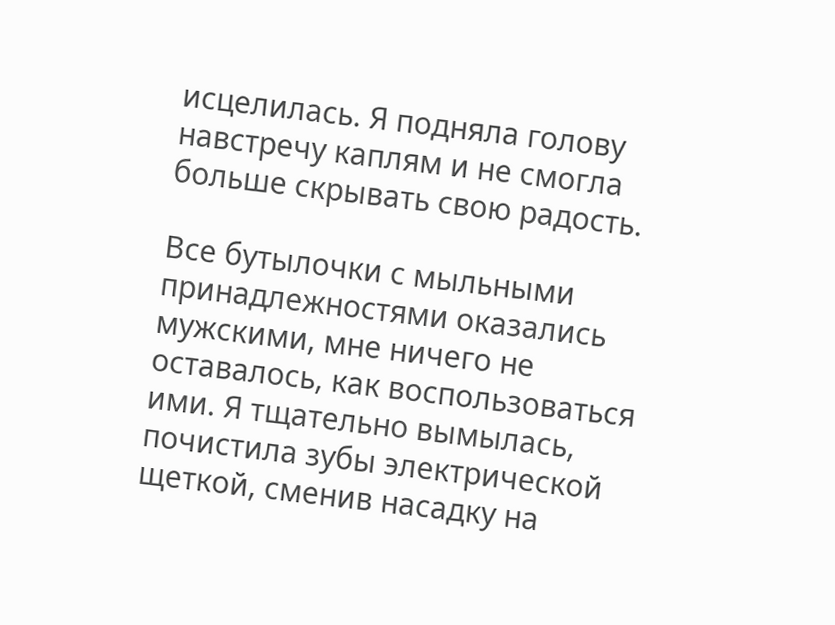исцелилась. Я подняла голову навстречу каплям и не смогла больше скрывать свою радость.

Все бутылочки с мыльными принадлежностями оказались мужскими, мне ничего не оставалось, как воспользоваться ими. Я тщательно вымылась, почистила зубы электрической щеткой, сменив насадку на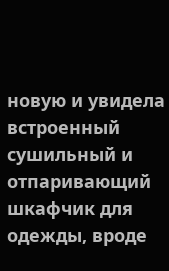новую и увидела встроенный сушильный и отпаривающий шкафчик для одежды, вроде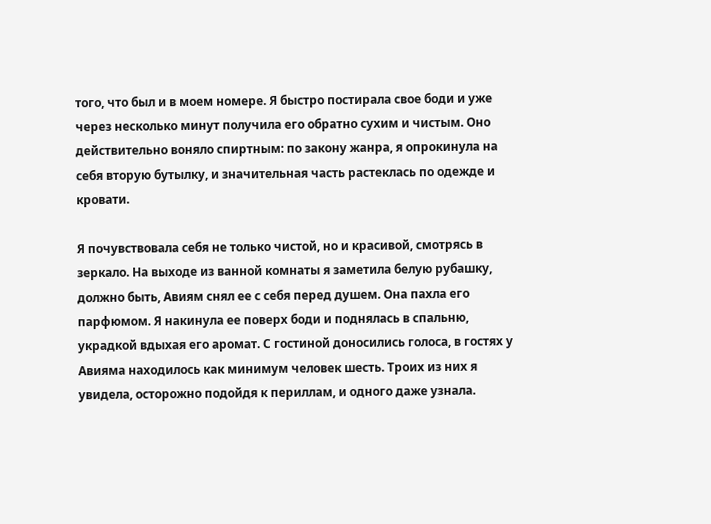того, что был и в моем номере. Я быстро постирала свое боди и уже через несколько минут получила его обратно сухим и чистым. Оно действительно воняло спиртным: по закону жанра, я опрокинула на себя вторую бутылку, и значительная часть растеклась по одежде и кровати.

Я почувствовала себя не только чистой, но и красивой, смотрясь в зеркало. На выходе из ванной комнаты я заметила белую рубашку, должно быть, Авиям снял ее с себя перед душем. Она пахла его парфюмом. Я накинула ее поверх боди и поднялась в спальню, украдкой вдыхая его аромат. С гостиной доносились голоса, в гостях у Авияма находилось как минимум человек шесть. Троих из них я увидела, осторожно подойдя к периллам, и одного даже узнала.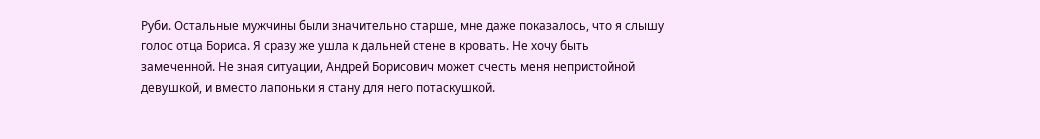Руби. Остальные мужчины были значительно старше, мне даже показалось, что я слышу голос отца Бориса. Я сразу же ушла к дальней стене в кровать. Не хочу быть замеченной. Не зная ситуации, Андрей Борисович может счесть меня непристойной девушкой, и вместо лапоньки я стану для него потаскушкой.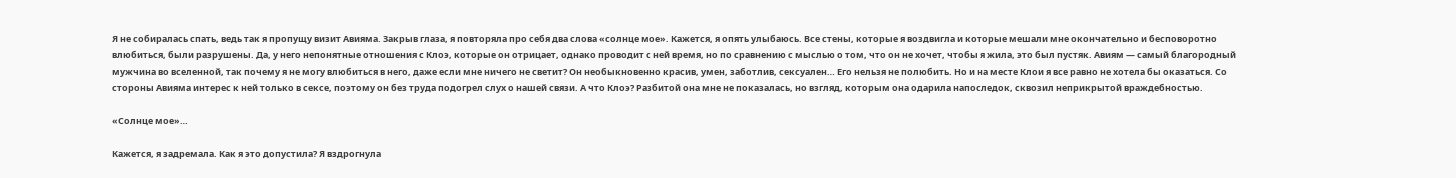Я не собиралась спать, ведь так я пропущу визит Авияма. Закрыв глаза, я повторяла про себя два слова «солнце мое». Кажется, я опять улыбаюсь. Все стены, которые я воздвигла и которые мешали мне окончательно и бесповоротно влюбиться, были разрушены. Да, у него непонятные отношения с Клоэ, которые он отрицает, однако проводит с ней время, но по сравнению с мыслью о том, что он не хочет, чтобы я жила, это был пустяк. Авиям — самый благородный мужчина во вселенной, так почему я не могу влюбиться в него, даже если мне ничего не светит? Он необыкновенно красив, умен, заботлив, сексуален… Его нельзя не полюбить. Но и на месте Клои я все равно не хотела бы оказаться. Со стороны Авияма интерес к ней только в сексе, поэтому он без труда подогрел слух о нашей связи. А что Клоэ? Разбитой она мне не показалась, но взгляд, которым она одарила напоследок, сквозил неприкрытой враждебностью.

«Солнце мое»…

Кажется, я задремала. Как я это допустила? Я вздрогнула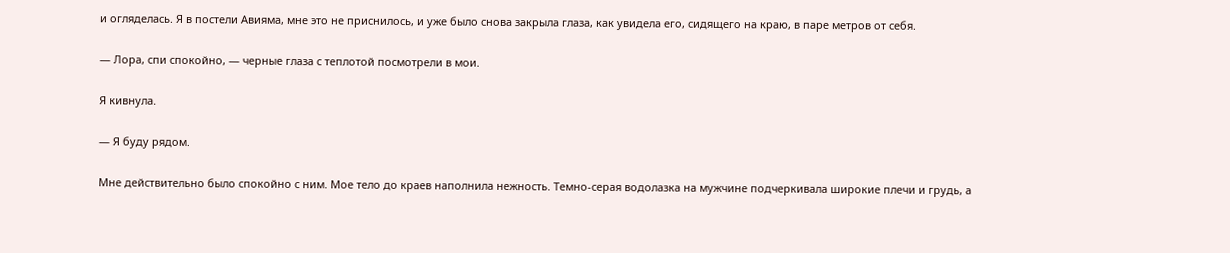и огляделась. Я в постели Авияма, мне это не приснилось, и уже было снова закрыла глаза, как увидела его, сидящего на краю, в паре метров от себя.

— Лора, спи спокойно, — черные глаза с теплотой посмотрели в мои.

Я кивнула.

— Я буду рядом.

Мне действительно было спокойно с ним. Мое тело до краев наполнила нежность. Темно-серая водолазка на мужчине подчеркивала широкие плечи и грудь, а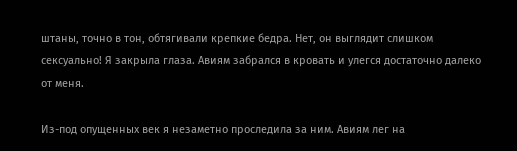штаны, точно в тон, обтягивали крепкие бедра. Нет, он выглядит слишком сексуально! Я закрыла глаза. Авиям забрался в кровать и улегся достаточно далеко от меня.

Из-под опущенных век я незаметно проследила за ним. Авиям лег на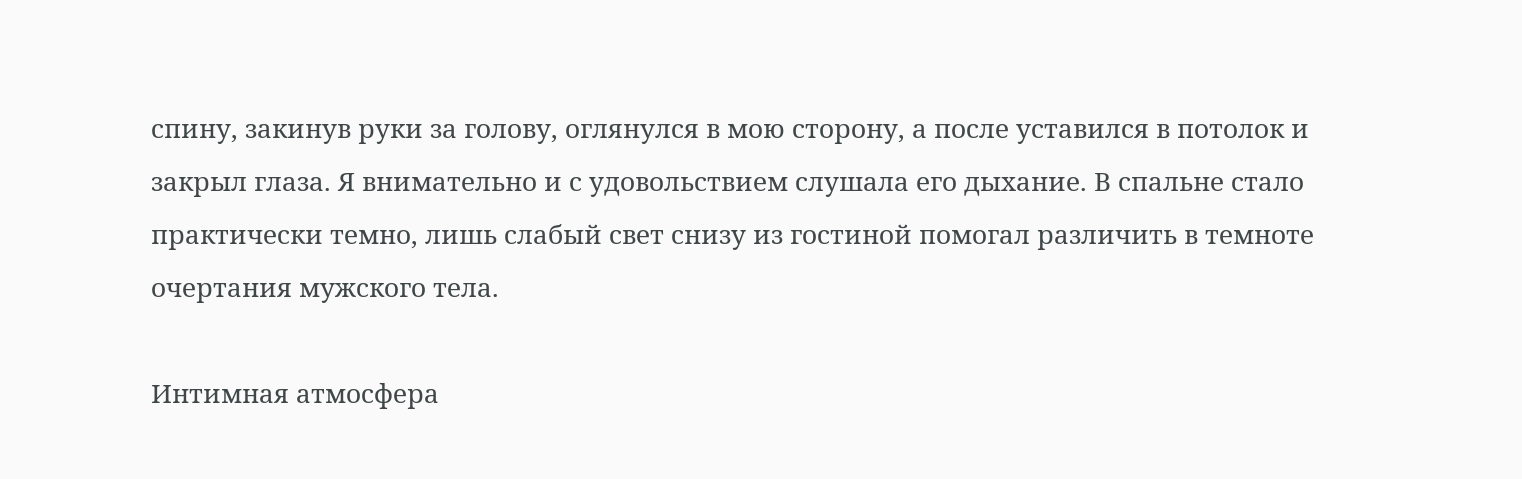спину, закинув руки за голову, оглянулся в мою сторону, а после уставился в потолок и закрыл глаза. Я внимательно и с удовольствием слушала его дыхание. В спальне стало практически темно, лишь слабый свет снизу из гостиной помогал различить в темноте очертания мужского тела.

Интимная атмосфера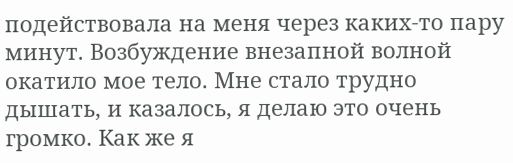подействовала на меня через каких-то пару минут. Возбуждение внезапной волной окатило мое тело. Мне стало трудно дышать, и казалось, я делаю это очень громко. Как же я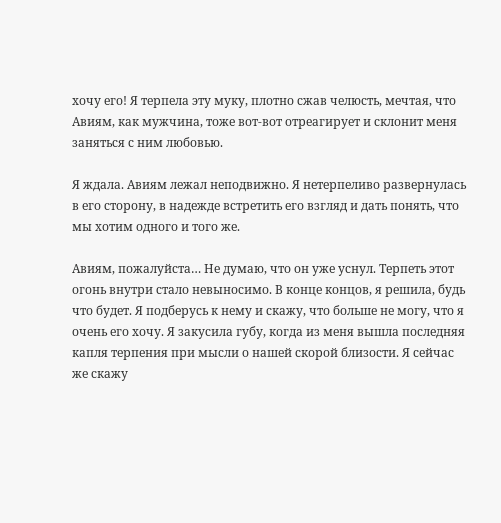хочу его! Я терпела эту муку, плотно сжав челюсть, мечтая, что Авиям, как мужчина, тоже вот-вот отреагирует и склонит меня заняться с ним любовью.

Я ждала. Авиям лежал неподвижно. Я нетерпеливо развернулась в его сторону, в надежде встретить его взгляд и дать понять, что мы хотим одного и того же.

Авиям, пожалуйста… Не думаю, что он уже уснул. Терпеть этот огонь внутри стало невыносимо. В конце концов, я решила, будь что будет. Я подберусь к нему и скажу, что больше не могу, что я очень его хочу. Я закусила губу, когда из меня вышла последняя капля терпения при мысли о нашей скорой близости. Я сейчас же скажу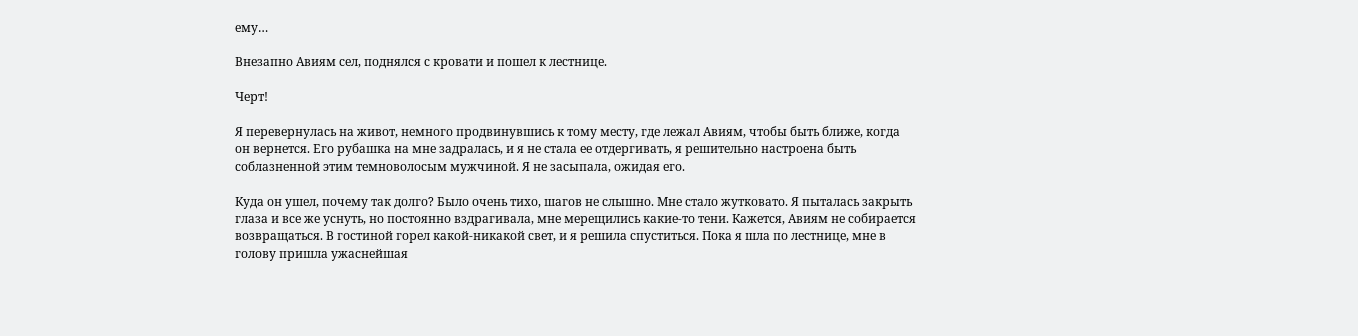ему…

Внезапно Авиям сел, поднялся с кровати и пошел к лестнице.

Черт!

Я перевернулась на живот, немного продвинувшись к тому месту, где лежал Авиям, чтобы быть ближе, когда он вернется. Его рубашка на мне задралась, и я не стала ее отдергивать, я решительно настроена быть соблазненной этим темноволосым мужчиной. Я не засыпала, ожидая его.

Куда он ушел, почему так долго? Было очень тихо, шагов не слышно. Мне стало жутковато. Я пыталась закрыть глаза и все же уснуть, но постоянно вздрагивала, мне мерещились какие-то тени. Кажется, Авиям не собирается возвращаться. В гостиной горел какой-никакой свет, и я решила спуститься. Пока я шла по лестнице, мне в голову пришла ужаснейшая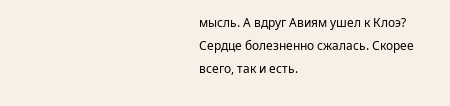мысль. А вдруг Авиям ушел к Клоэ? Сердце болезненно сжалась. Скорее всего, так и есть.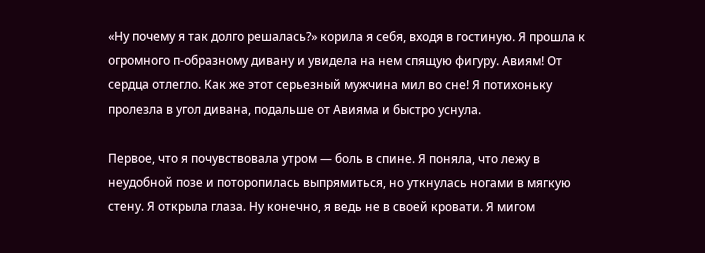«Ну почему я так долго решалась?» корила я себя, входя в гостиную. Я прошла к огромного п-образному дивану и увидела на нем спящую фигуру. Авиям! От сердца отлегло. Как же этот серьезный мужчина мил во сне! Я потихоньку пролезла в угол дивана, подальше от Авияма и быстро уснула.

Первое, что я почувствовала утром — боль в спине. Я поняла, что лежу в неудобной позе и поторопилась выпрямиться, но уткнулась ногами в мягкую стену. Я открыла глаза. Ну конечно, я ведь не в своей кровати. Я мигом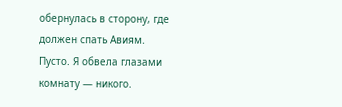обернулась в сторону, где должен спать Авиям. Пусто. Я обвела глазами комнату — никого.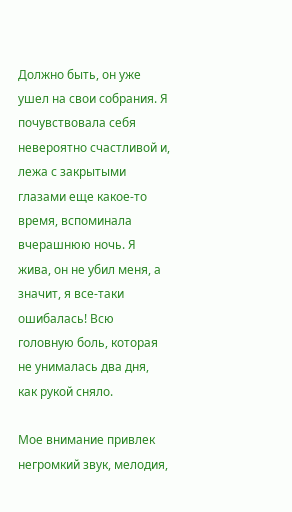Должно быть, он уже ушел на свои собрания. Я почувствовала себя невероятно счастливой и, лежа с закрытыми глазами еще какое-то время, вспоминала вчерашнюю ночь. Я жива, он не убил меня, а значит, я все-таки ошибалась! Всю головную боль, которая не унималась два дня, как рукой сняло.

Мое внимание привлек негромкий звук, мелодия,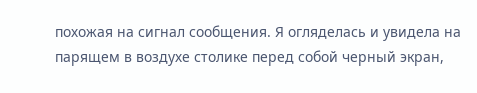похожая на сигнал сообщения. Я огляделась и увидела на парящем в воздухе столике перед собой черный экран,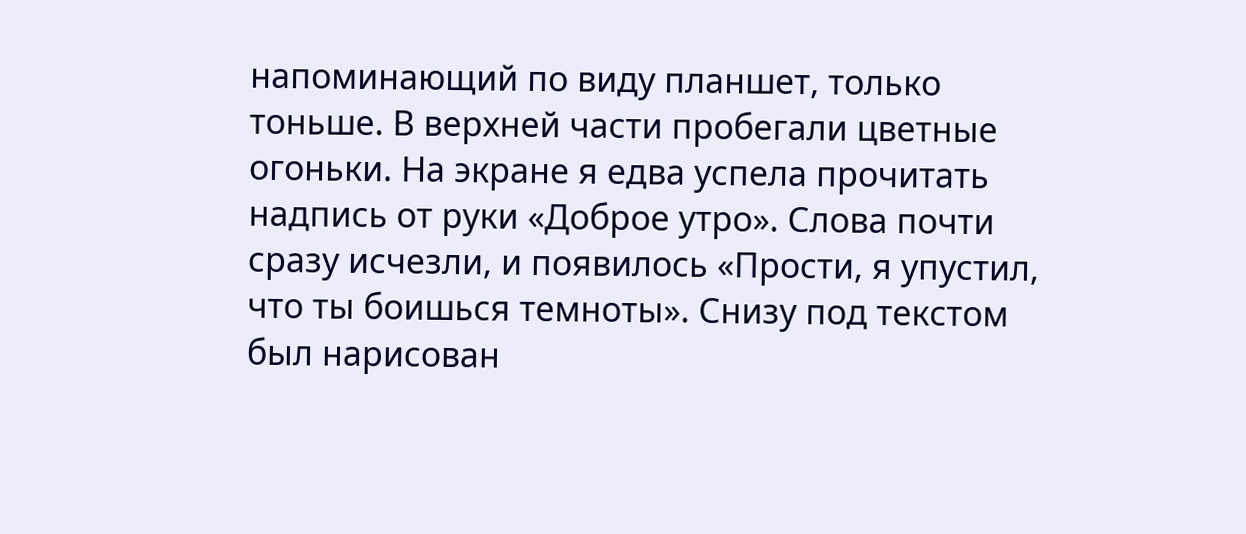напоминающий по виду планшет, только тоньше. В верхней части пробегали цветные огоньки. На экране я едва успела прочитать надпись от руки «Доброе утро». Слова почти сразу исчезли, и появилось «Прости, я упустил, что ты боишься темноты». Снизу под текстом был нарисован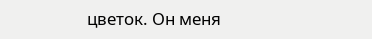цветок. Он меня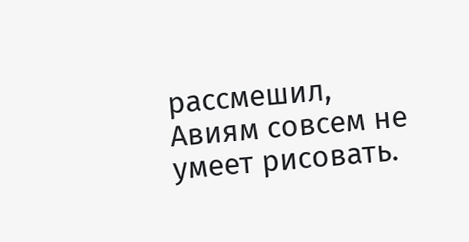рассмешил, Авиям совсем не умеет рисовать.